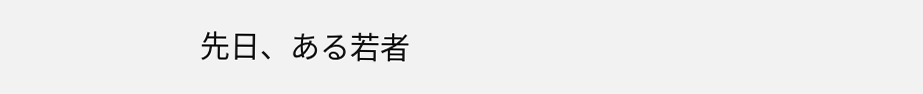先日、ある若者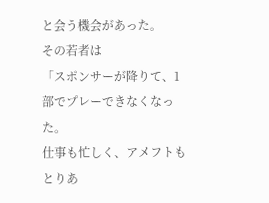と会う機会があった。
その若者は
「スポンサーが降りて、1部でプレーできなくなった。
仕事も忙しく、アメフトもとりあ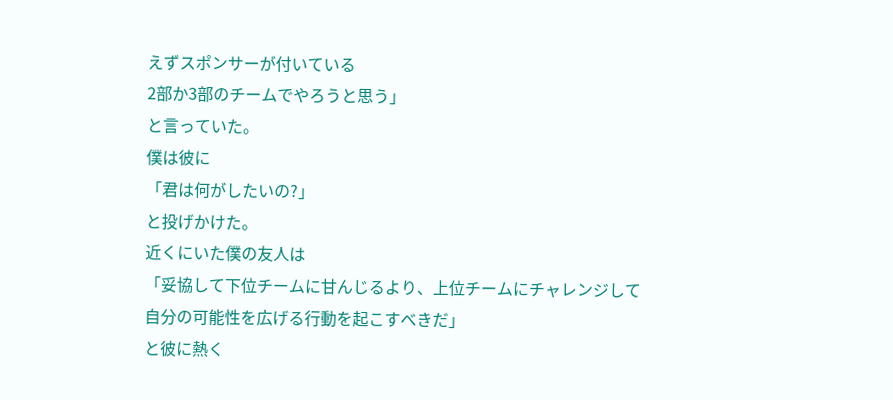えずスポンサーが付いている
2部か3部のチームでやろうと思う」
と言っていた。
僕は彼に
「君は何がしたいの?」
と投げかけた。
近くにいた僕の友人は
「妥協して下位チームに甘んじるより、上位チームにチャレンジして
自分の可能性を広げる行動を起こすべきだ」
と彼に熱く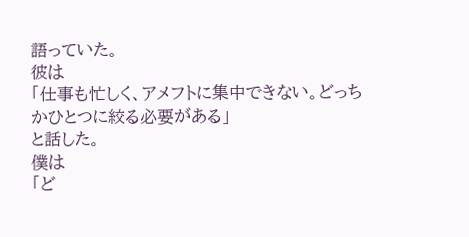語っていた。
彼は
「仕事も忙しく、アメフトに集中できない。どっちかひとつに絞る必要がある」
と話した。
僕は
「ど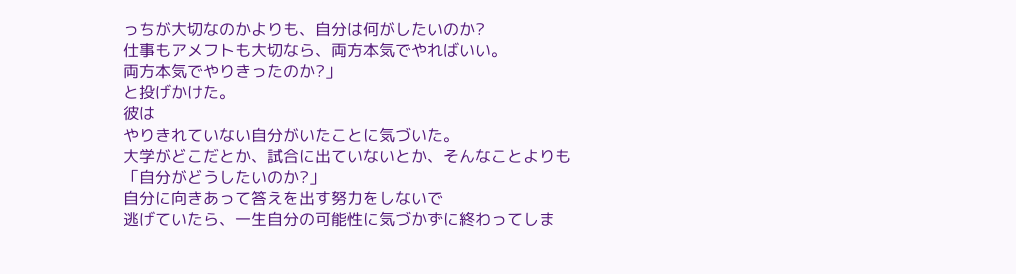っちが大切なのかよりも、自分は何がしたいのか?
仕事もアメフトも大切なら、両方本気でやればいい。
両方本気でやりきったのか?」
と投げかけた。
彼は
やりきれていない自分がいたことに気づいた。
大学がどこだとか、試合に出ていないとか、そんなことよりも
「自分がどうしたいのか?」
自分に向きあって答えを出す努力をしないで
逃げていたら、一生自分の可能性に気づかずに終わってしま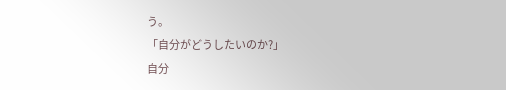う。
「自分がどうしたいのか?」
自分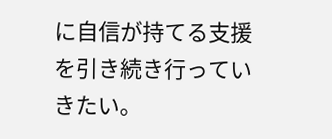に自信が持てる支援を引き続き行っていきたい。